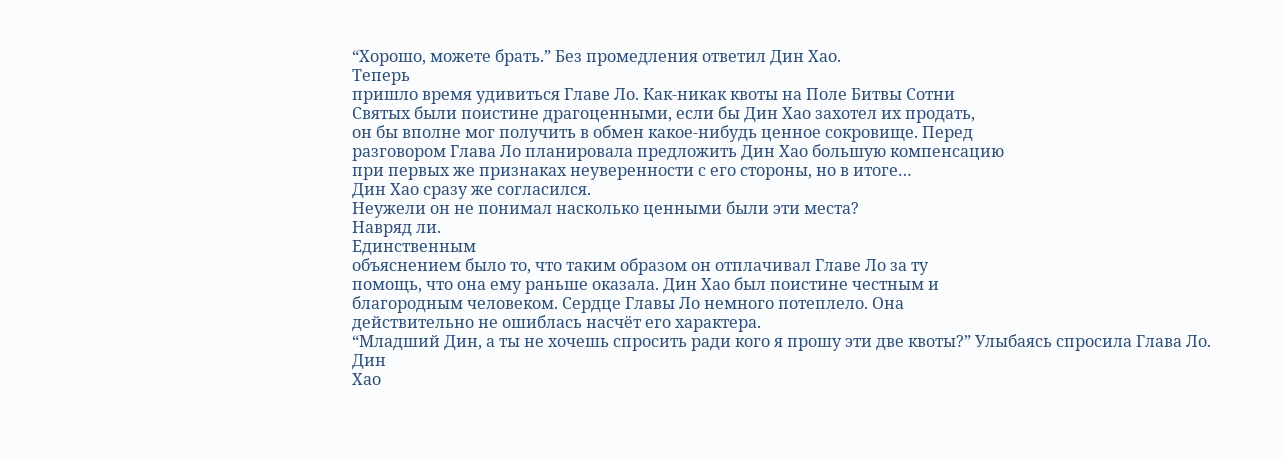“Хорошо, можете брать.” Без промедления ответил Дин Хао.
Теперь
пришло время удивиться Главе Ло. Как-никак квоты на Поле Битвы Сотни
Святых были поистине драгоценными, если бы Дин Хао захотел их продать,
он бы вполне мог получить в обмен какое-нибудь ценное сокровище. Перед
разговором Глава Ло планировала предложить Дин Хао большую компенсацию
при первых же признаках неуверенности с его стороны, но в итоге…
Дин Хао сразу же согласился.
Неужели он не понимал насколько ценными были эти места?
Навряд ли.
Единственным
объяснением было то, что таким образом он отплачивал Главе Ло за ту
помощь, что она ему раньше оказала. Дин Хао был поистине честным и
благородным человеком. Сердце Главы Ло немного потеплело. Она
действительно не ошиблась насчёт его характера.
“Младший Дин, а ты не хочешь спросить ради кого я прошу эти две квоты?” Улыбаясь спросила Глава Ло.
Дин
Хао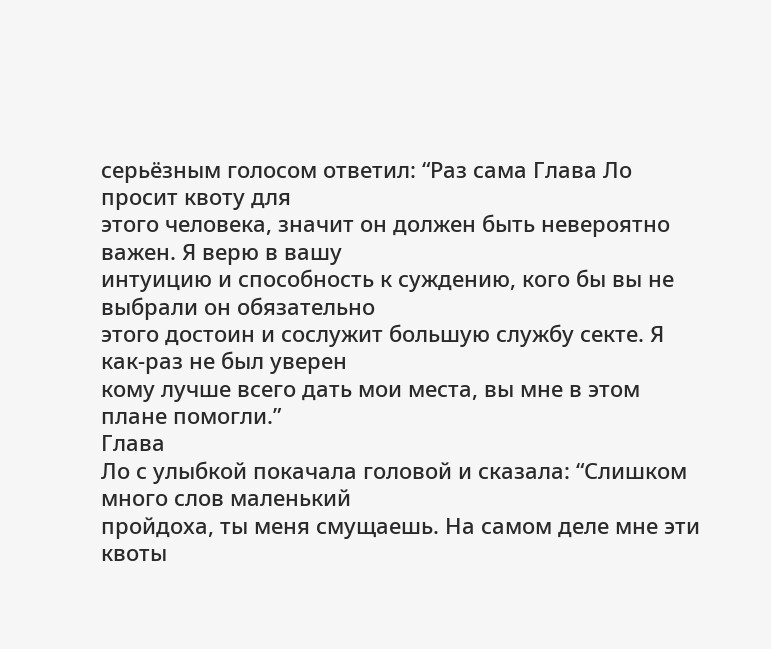серьёзным голосом ответил: “Раз сама Глава Ло просит квоту для
этого человека, значит он должен быть невероятно важен. Я верю в вашу
интуицию и способность к суждению, кого бы вы не выбрали он обязательно
этого достоин и сослужит большую службу секте. Я как-раз не был уверен
кому лучше всего дать мои места, вы мне в этом плане помогли.”
Глава
Ло с улыбкой покачала головой и сказала: “Слишком много слов маленький
пройдоха, ты меня смущаешь. На самом деле мне эти квоты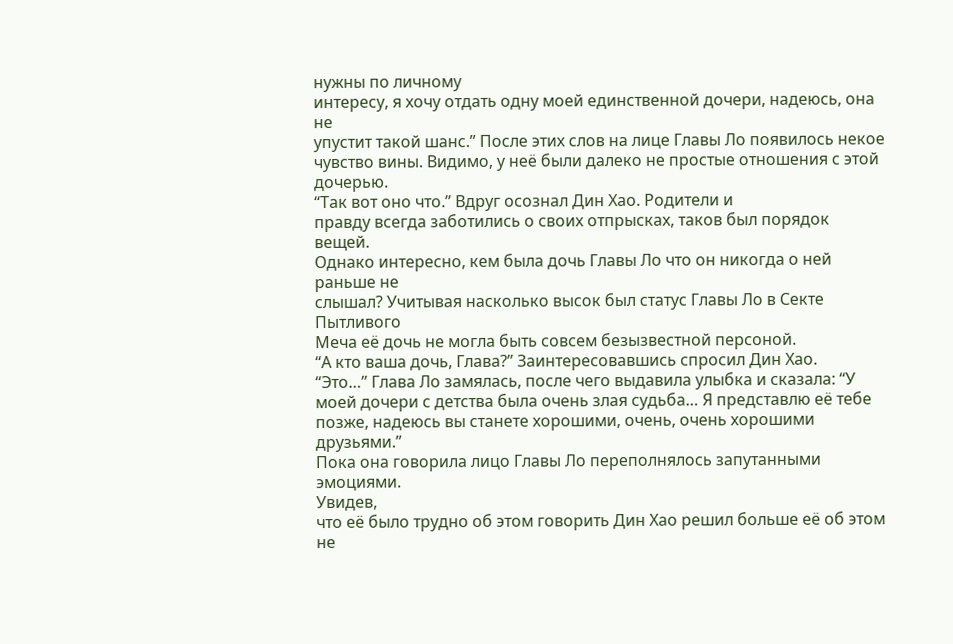нужны по личному
интересу, я хочу отдать одну моей единственной дочери, надеюсь, она не
упустит такой шанс.” После этих слов на лице Главы Ло появилось некое
чувство вины. Видимо, у неё были далеко не простые отношения с этой
дочерью.
“Так вот оно что.” Вдруг осознал Дин Хао. Родители и
правду всегда заботились о своих отпрысках, таков был порядок вещей.
Однако интересно, кем была дочь Главы Ло что он никогда о ней раньше не
слышал? Учитывая насколько высок был статус Главы Ло в Секте Пытливого
Меча её дочь не могла быть совсем безызвестной персоной.
“А кто ваша дочь, Глава?” Заинтересовавшись спросил Дин Хао.
“Это…” Глава Ло замялась, после чего выдавила улыбка и сказала: “У
моей дочери с детства была очень злая судьба… Я представлю её тебе
позже, надеюсь вы станете хорошими, очень, очень хорошими друзьями.”
Пока она говорила лицо Главы Ло переполнялось запутанными эмоциями.
Увидев,
что её было трудно об этом говорить Дин Хао решил больше её об этом не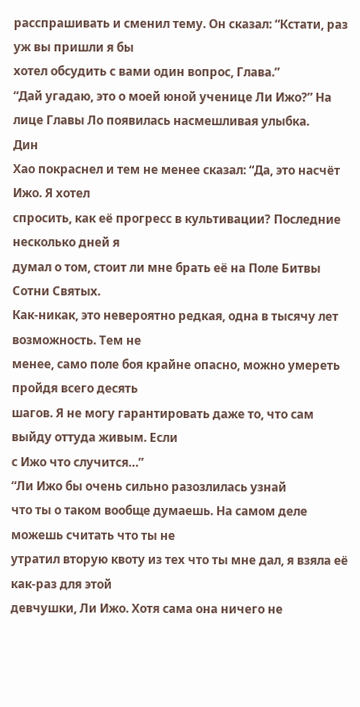расспрашивать и сменил тему. Он сказал: “Кстати, раз уж вы пришли я бы
хотел обсудить с вами один вопрос, Глава.”
“Дай угадаю, это о моей юной ученице Ли Ижо?” На лице Главы Ло появилась насмешливая улыбка.
Дин
Хао покраснел и тем не менее сказал: “Да, это насчёт Ижо. Я хотел
спросить, как её прогресс в культивации? Последние несколько дней я
думал о том, стоит ли мне брать её на Поле Битвы Сотни Святых.
Как-никак, это невероятно редкая, одна в тысячу лет возможность. Тем не
менее, само поле боя крайне опасно, можно умереть пройдя всего десять
шагов. Я не могу гарантировать даже то, что сам выйду оттуда живым. Если
с Ижо что случится…”
“Ли Ижо бы очень сильно разозлилась узнай
что ты о таком вообще думаешь. На самом деле можешь считать что ты не
утратил вторую квоту из тех что ты мне дал, я взяла её как-раз для этой
девчушки, Ли Ижо. Хотя сама она ничего не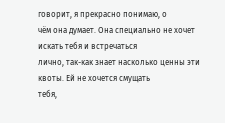говорит, я прекрасно понимаю, о
чём она думает. Она специально не хочет искать тебя и встречаться
лично, так-как знает насколько ценны эти квоты. Ей не хочется смущать
тебя,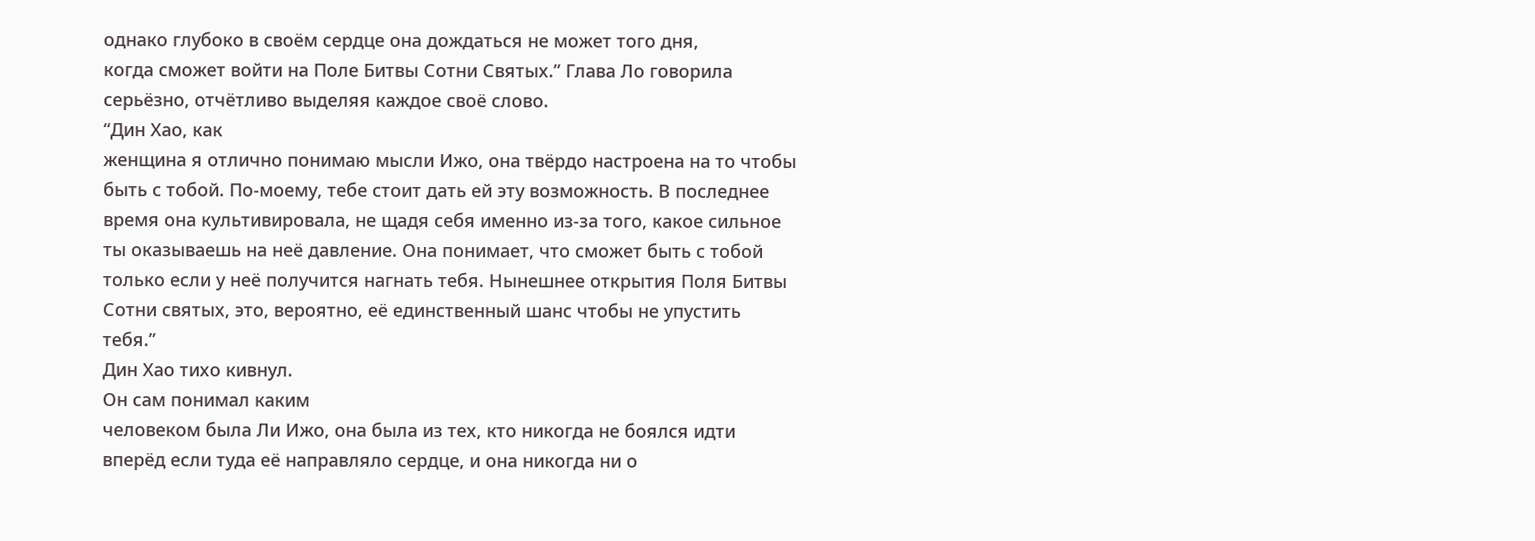однако глубоко в своём сердце она дождаться не может того дня,
когда сможет войти на Поле Битвы Сотни Святых.” Глава Ло говорила
серьёзно, отчётливо выделяя каждое своё слово.
“Дин Хао, как
женщина я отлично понимаю мысли Ижо, она твёрдо настроена на то чтобы
быть с тобой. По-моему, тебе стоит дать ей эту возможность. В последнее
время она культивировала, не щадя себя именно из-за того, какое сильное
ты оказываешь на неё давление. Она понимает, что сможет быть с тобой
только если у неё получится нагнать тебя. Нынешнее открытия Поля Битвы
Сотни святых, это, вероятно, её единственный шанс чтобы не упустить
тебя.”
Дин Хао тихо кивнул.
Он сам понимал каким
человеком была Ли Ижо, она была из тех, кто никогда не боялся идти
вперёд если туда её направляло сердце, и она никогда ни о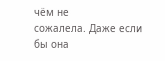чём не
сожалела. Даже если бы она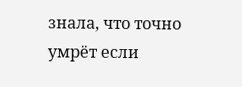знала, что точно умрёт если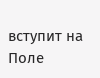вступит на Поле